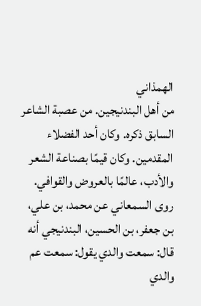الهمذاني
من أهل البندنيجين. من عصبة الشاعر السابق ذكره. وكان أحد الفضلاء المقدمين. وكان قيمًا بصناعة الشعر والأدب، عالمًا بالعروض والقوافي.
روى السمعاني عن محمد، بن علي، بن جعفر، بن الحسين، البندنيجي أنه قال: سمعت والدي يقول: سمعت عم والدي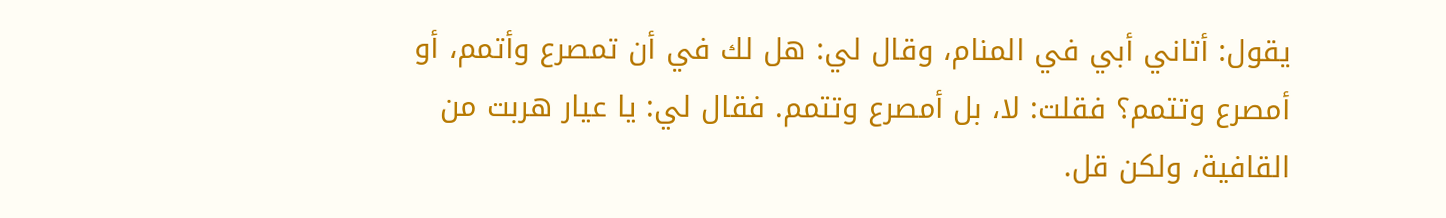يقول: أتاني أبي في المنام، وقال لي: هل لك في أن تمصرع وأتمم، أو أمصرع وتتمم؟ فقلت: لا، بل أمصرع وتتمم. فقال لي: يا عيار هربت من القافية، ولكن قل.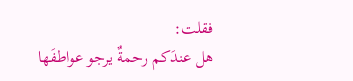فقلت:
هل عندَكم رحمةٌ يرجو عواطفَها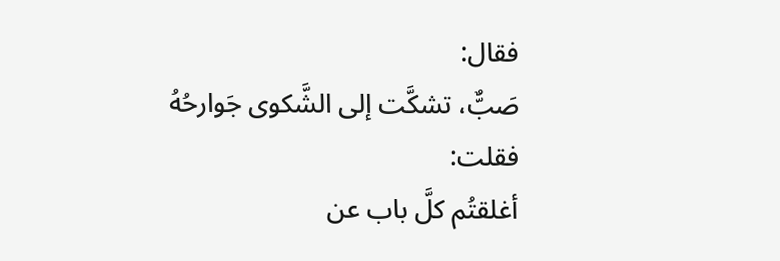فقال:
صَبٌّ، تشكَّت إلى الشَّكوى جَوارحُهُ
فقلت:
أغلقتُم كلَّ باب عن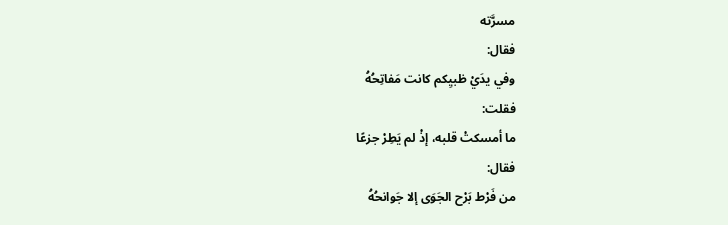مسرَّته
فقال:
وفي يدَيْ ظبيِكم كانت مَفاتِحُهُ
فقلت:
ما أمسكتْ قلبه، إذْ لم يَطِرْ جزعًا
فقال:
من فَرْط بَرْح الجَوَى إلا جَوانحُهُ